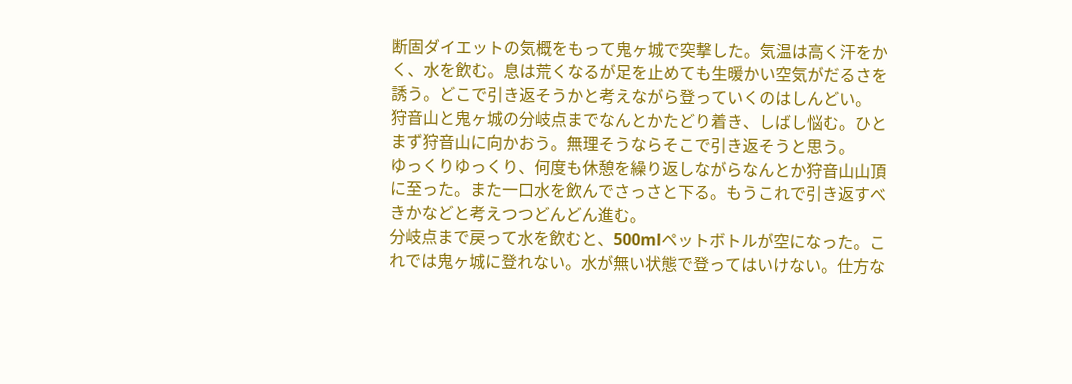断固ダイエットの気概をもって鬼ヶ城で突撃した。気温は高く汗をかく、水を飲む。息は荒くなるが足を止めても生暖かい空気がだるさを誘う。どこで引き返そうかと考えながら登っていくのはしんどい。
狩音山と鬼ヶ城の分岐点までなんとかたどり着き、しばし悩む。ひとまず狩音山に向かおう。無理そうならそこで引き返そうと思う。
ゆっくりゆっくり、何度も休憩を繰り返しながらなんとか狩音山山頂に至った。また一口水を飲んでさっさと下る。もうこれで引き返すべきかなどと考えつつどんどん進む。
分岐点まで戻って水を飲むと、500mlペットボトルが空になった。これでは鬼ヶ城に登れない。水が無い状態で登ってはいけない。仕方な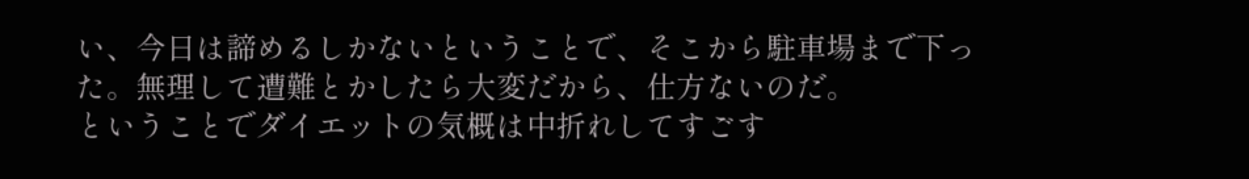い、今日は諦めるしかないということで、そこから駐車場まで下った。無理して遭難とかしたら大変だから、仕方ないのだ。
ということでダイエットの気概は中折れしてすごす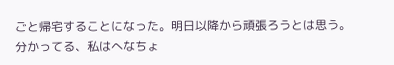ごと帰宅することになった。明日以降から頑張ろうとは思う。分かってる、私はへなちょ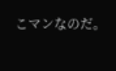こマンなのだ。